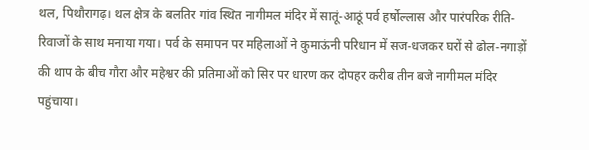थल, पिथौरागढ़। थल क्षेत्र के बलतिर गांव स्थित नागीमल मंदिर में सातूं-आठूं पर्व हर्षोल्लास और पारंपरिक रीति-रिवाजों के साथ मनाया गया। पर्व के समापन पर महिलाओं ने कुमाऊंनी परिधान में सज-धजकर घरों से ढोल-नगाड़ों की थाप के बीच गौरा और महेश्वर की प्रतिमाओं को सिर पर धारण कर दोपहर करीब तीन बजे नागीमल मंदिर पहुंचाया।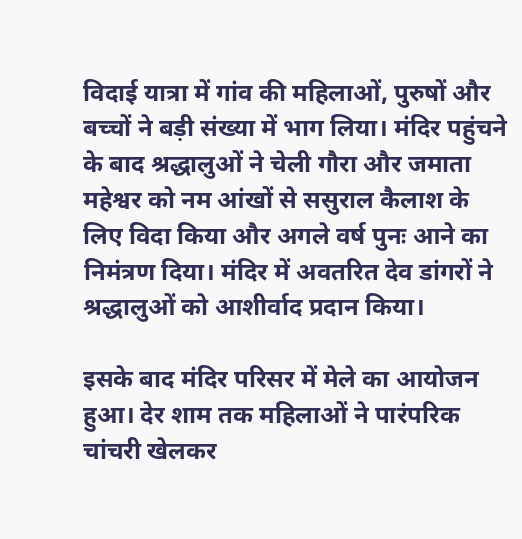विदाई यात्रा में गांव की महिलाओं, पुरुषों और बच्चों ने बड़ी संख्या में भाग लिया। मंदिर पहुंचने के बाद श्रद्धालुओं ने चेली गौरा और जमाता महेश्वर को नम आंखों से ससुराल कैलाश के लिए विदा किया और अगले वर्ष पुनः आने का निमंत्रण दिया। मंदिर में अवतरित देव डांगरों ने श्रद्धालुओं को आशीर्वाद प्रदान किया।

इसके बाद मंदिर परिसर में मेले का आयोजन हुआ। देर शाम तक महिलाओं ने पारंपरिक चांचरी खेलकर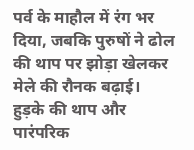पर्व के माहौल में रंग भर दिया, जबकि पुरुषों ने ढोल की थाप पर झोड़ा खेलकर मेले की रौनक बढ़ाई। हुड़के की थाप और पारंपरिक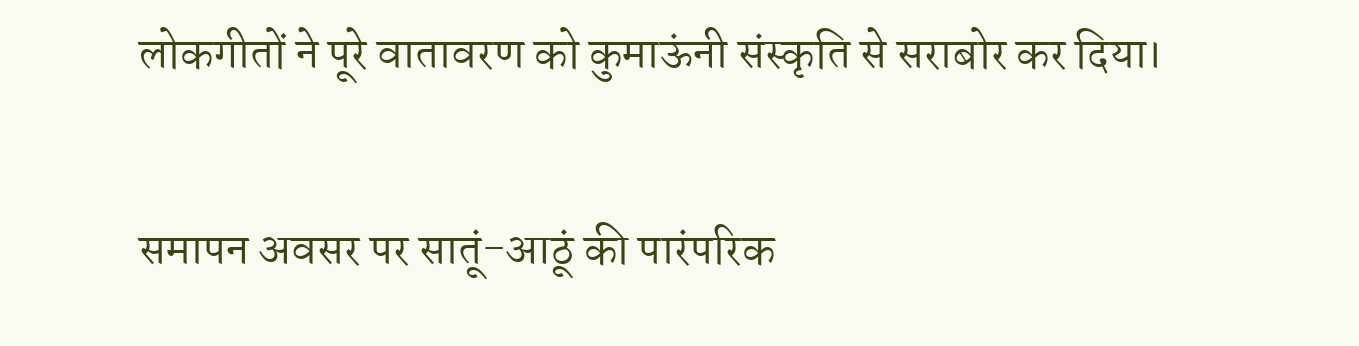लोकगीतों ने पूरे वातावरण को कुमाऊंनी संस्कृति से सराबोर कर दिया।

समापन अवसर पर सातूं-आठूं की पारंपरिक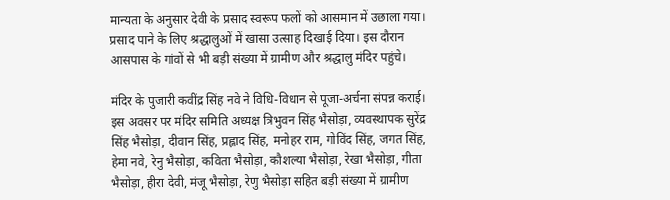मान्यता के अनुसार देवी के प्रसाद स्वरूप फलों को आसमान में उछाला गया। प्रसाद पाने के लिए श्रद्धालुओं में खासा उत्साह दिखाई दिया। इस दौरान आसपास के गांवों से भी बड़ी संख्या में ग्रामीण और श्रद्धालु मंदिर पहुंचे।

मंदिर के पुजारी कवींद्र सिंह नवे ने विधि-विधान से पूजा-अर्चना संपन्न कराई। इस अवसर पर मंदिर समिति अध्यक्ष त्रिभुवन सिंह भैसोड़ा, व्यवस्थापक सुरेंद्र सिंह भैसोड़ा, दीवान सिंह, प्रह्लाद सिंह, मनोहर राम, गोविंद सिंह, जगत सिंह, हेमा नवे, रेनु भैसोड़ा, कविता भैसोड़ा, कौशल्या भैसोड़ा, रेखा भैसोड़ा, गीता भैसोड़ा, हीरा देवी, मंजू भैसोड़ा, रेणु भैसोड़ा सहित बड़ी संख्या में ग्रामीण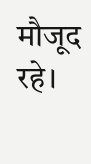मौजूद रहे।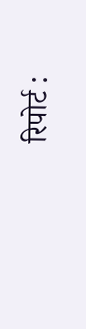रिपोर्ट :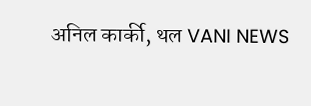अनिल कार्की, थल VANI NEWS